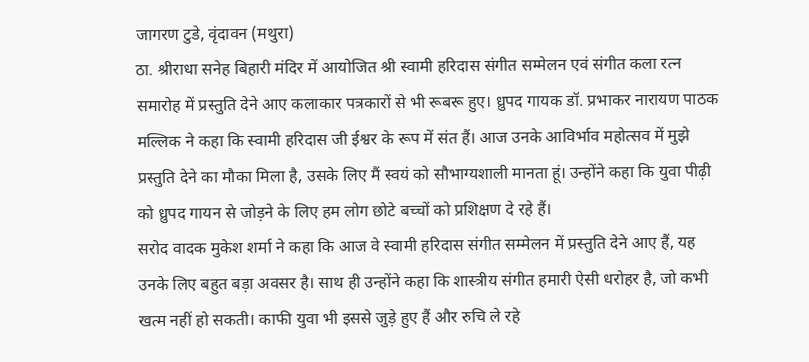जागरण टुडे, वृंदावन (मथुरा)
ठा. श्रीराधा सनेह बिहारी मंदिर में आयोजित श्री स्वामी हरिदास संगीत सम्मेलन एवं संगीत कला रत्न समारोह में प्रस्तुति देने आए कलाकार पत्रकारों से भी रूबरू हुए। ध्रुपद गायक डॉ. प्रभाकर नारायण पाठक मल्लिक ने कहा कि स्वामी हरिदास जी ईश्वर के रूप में संत हैं। आज उनके आविर्भाव महोत्सव में मुझे प्रस्तुति देने का मौका मिला है, उसके लिए मैं स्वयं को सौभाग्यशाली मानता हूं। उन्होंने कहा कि युवा पीढ़ी को ध्रुपद गायन से जोड़ने के लिए हम लोग छोटे बच्चों को प्रशिक्षण दे रहे हैं।
सरोद वादक मुकेश शर्मा ने कहा कि आज वे स्वामी हरिदास संगीत सम्मेलन में प्रस्तुति देने आए हैं, यह उनके लिए बहुत बड़ा अवसर है। साथ ही उन्होंने कहा कि शास्त्रीय संगीत हमारी ऐसी धरोहर है, जो कभी खत्म नहीं हो सकती। काफी युवा भी इससे जुड़े हुए हैं और रुचि ले रहे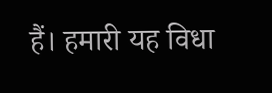हैं। हमारी यह विधा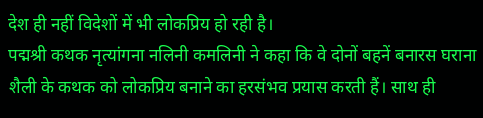देश ही नहीं विदेशों में भी लोकप्रिय हो रही है।
पद्मश्री कथक नृत्यांगना नलिनी कमलिनी ने कहा कि वे दोनों बहनें बनारस घराना शैली के कथक को लोकप्रिय बनाने का हरसंभव प्रयास करती हैं। साथ ही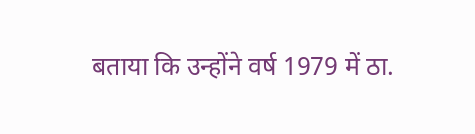बताया कि उन्होंने वर्ष 1979 में ठा.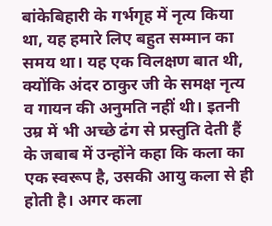बांकेबिहारी के गर्भगृह में नृत्य किया था, यह हमारे लिए बहुत सम्मान का समय था। यह एक विलक्षण बात थी, क्योंकि अंदर ठाकुर जी के समक्ष नृत्य व गायन की अनुमति नहीं थी। इतनी उम्र में भी अच्छे ढंग से प्रस्तुति देती हैं के जबाब में उन्होंने कहा कि कला का एक स्वरूप है, उसकी आयु कला से ही होती है। अगर कला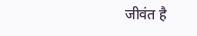जीवंत है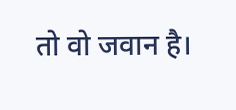तो वो जवान है।